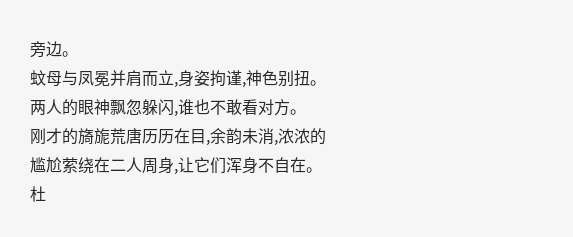旁边。
蚊母与凤冕并肩而立,身姿拘谨,神色别扭。
两人的眼神飘忽躲闪,谁也不敢看对方。
刚才的旖旎荒唐历历在目,余韵未消,浓浓的尴尬萦绕在二人周身,让它们浑身不自在。
杜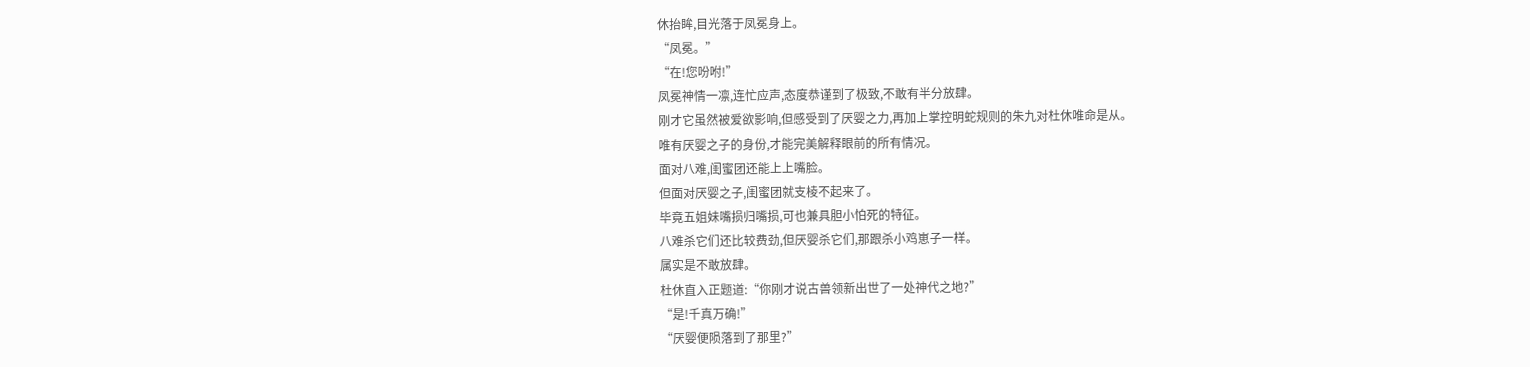休抬眸,目光落于凤冕身上。
“凤冕。”
“在!您吩咐!”
凤冕神情一凛,连忙应声,态度恭谨到了极致,不敢有半分放肆。
刚才它虽然被爱欲影响,但感受到了厌婴之力,再加上掌控明蛇规则的朱九对杜休唯命是从。
唯有厌婴之子的身份,才能完美解释眼前的所有情况。
面对八难,闺蜜团还能上上嘴脸。
但面对厌婴之子,闺蜜团就支棱不起来了。
毕竟五姐妹嘴损归嘴损,可也兼具胆小怕死的特征。
八难杀它们还比较费劲,但厌婴杀它们,那跟杀小鸡崽子一样。
属实是不敢放肆。
杜休直入正题道:“你刚才说古兽领新出世了一处神代之地?”
“是!千真万确!”
“厌婴便陨落到了那里?”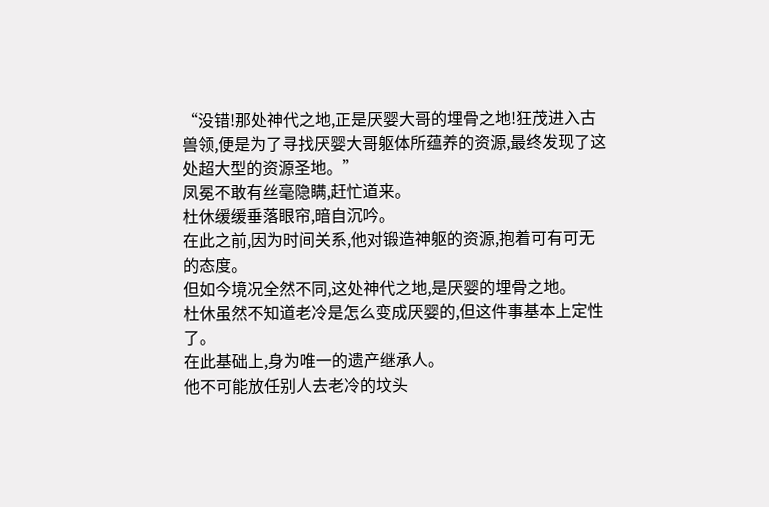“没错!那处神代之地,正是厌婴大哥的埋骨之地!狂茂进入古兽领,便是为了寻找厌婴大哥躯体所蕴养的资源,最终发现了这处超大型的资源圣地。”
凤冕不敢有丝毫隐瞒,赶忙道来。
杜休缓缓垂落眼帘,暗自沉吟。
在此之前,因为时间关系,他对锻造神躯的资源,抱着可有可无的态度。
但如今境况全然不同,这处神代之地,是厌婴的埋骨之地。
杜休虽然不知道老冷是怎么变成厌婴的,但这件事基本上定性了。
在此基础上,身为唯一的遗产继承人。
他不可能放任别人去老冷的坟头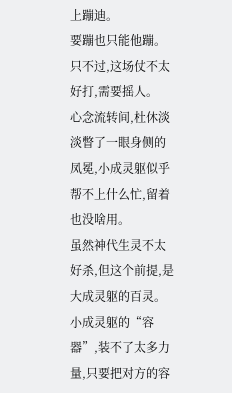上蹦迪。
要蹦也只能他蹦。
只不过,这场仗不太好打,需要摇人。
心念流转间,杜休淡淡瞥了一眼身侧的凤冕,小成灵躯似乎帮不上什么忙,留着也没啥用。
虽然神代生灵不太好杀,但这个前提,是大成灵躯的百灵。
小成灵躯的“容器”,装不了太多力量,只要把对方的容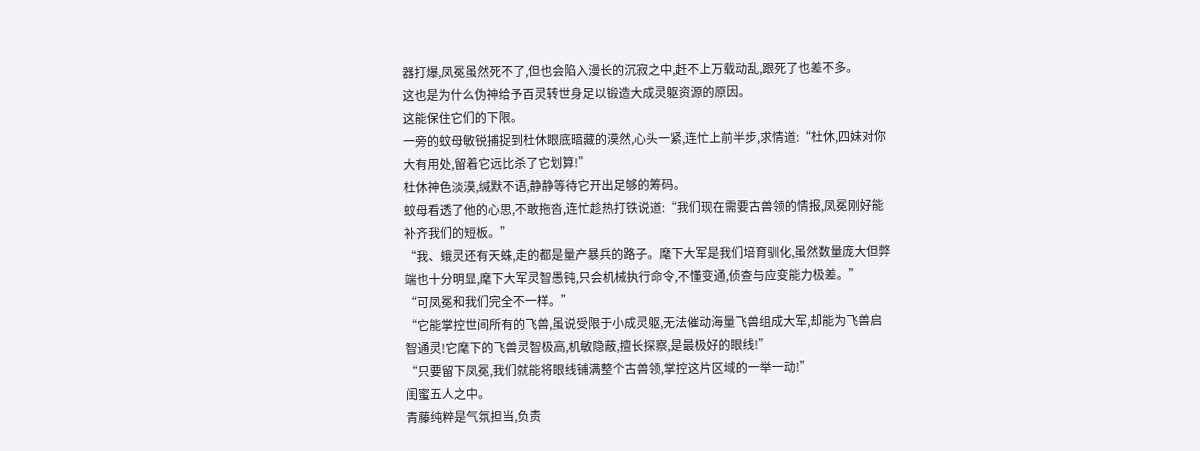器打爆,凤冕虽然死不了,但也会陷入漫长的沉寂之中,赶不上万载动乱,跟死了也差不多。
这也是为什么伪神给予百灵转世身足以锻造大成灵躯资源的原因。
这能保住它们的下限。
一旁的蚊母敏锐捕捉到杜休眼底暗藏的漠然,心头一紧,连忙上前半步,求情道:“杜休,四妹对你大有用处,留着它远比杀了它划算!”
杜休神色淡漠,缄默不语,静静等待它开出足够的筹码。
蚊母看透了他的心思,不敢拖沓,连忙趁热打铁说道:“我们现在需要古兽领的情报,凤冕刚好能补齐我们的短板。”
“我、蛾灵还有天蛛,走的都是量产暴兵的路子。麾下大军是我们培育驯化,虽然数量庞大但弊端也十分明显,麾下大军灵智愚钝,只会机械执行命令,不懂变通,侦查与应变能力极差。”
“可凤冕和我们完全不一样。”
“它能掌控世间所有的飞兽,虽说受限于小成灵躯,无法催动海量飞兽组成大军,却能为飞兽启智通灵!它麾下的飞兽灵智极高,机敏隐蔽,擅长探察,是最极好的眼线!”
“只要留下凤冕,我们就能将眼线铺满整个古兽领,掌控这片区域的一举一动!”
闺蜜五人之中。
青藤纯粹是气氛担当,负责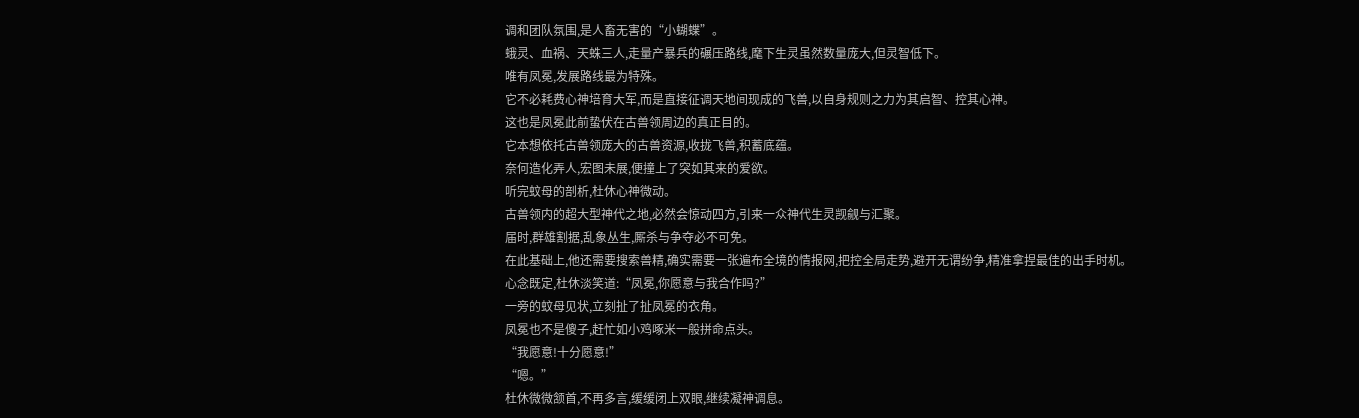调和团队氛围,是人畜无害的“小蝴蝶”。
蛾灵、血祸、天蛛三人,走量产暴兵的碾压路线,麾下生灵虽然数量庞大,但灵智低下。
唯有凤冕,发展路线最为特殊。
它不必耗费心神培育大军,而是直接征调天地间现成的飞兽,以自身规则之力为其启智、控其心神。
这也是凤冕此前蛰伏在古兽领周边的真正目的。
它本想依托古兽领庞大的古兽资源,收拢飞兽,积蓄底蕴。
奈何造化弄人,宏图未展,便撞上了突如其来的爱欲。
听完蚊母的剖析,杜休心神微动。
古兽领内的超大型神代之地,必然会惊动四方,引来一众神代生灵觊觎与汇聚。
届时,群雄割据,乱象丛生,厮杀与争夺必不可免。
在此基础上,他还需要搜索兽精,确实需要一张遍布全境的情报网,把控全局走势,避开无谓纷争,精准拿捏最佳的出手时机。
心念既定,杜休淡笑道:“凤冕,你愿意与我合作吗?”
一旁的蚊母见状,立刻扯了扯凤冕的衣角。
凤冕也不是傻子,赶忙如小鸡啄米一般拼命点头。
“我愿意!十分愿意!”
“嗯。”
杜休微微颔首,不再多言,缓缓闭上双眼,继续凝神调息。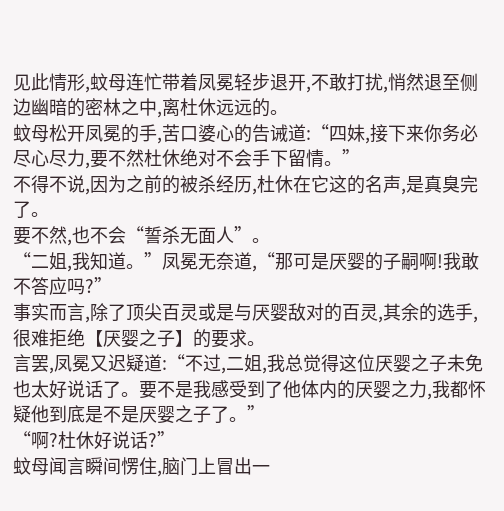见此情形,蚊母连忙带着凤冕轻步退开,不敢打扰,悄然退至侧边幽暗的密林之中,离杜休远远的。
蚊母松开凤冕的手,苦口婆心的告诫道:“四妹,接下来你务必尽心尽力,要不然杜休绝对不会手下留情。”
不得不说,因为之前的被杀经历,杜休在它这的名声,是真臭完了。
要不然,也不会“誓杀无面人”。
“二姐,我知道。”凤冕无奈道,“那可是厌婴的子嗣啊!我敢不答应吗?”
事实而言,除了顶尖百灵或是与厌婴敌对的百灵,其余的选手,很难拒绝【厌婴之子】的要求。
言罢,凤冕又迟疑道:“不过,二姐,我总觉得这位厌婴之子未免也太好说话了。要不是我感受到了他体内的厌婴之力,我都怀疑他到底是不是厌婴之子了。”
“啊?杜休好说话?”
蚊母闻言瞬间愣住,脑门上冒出一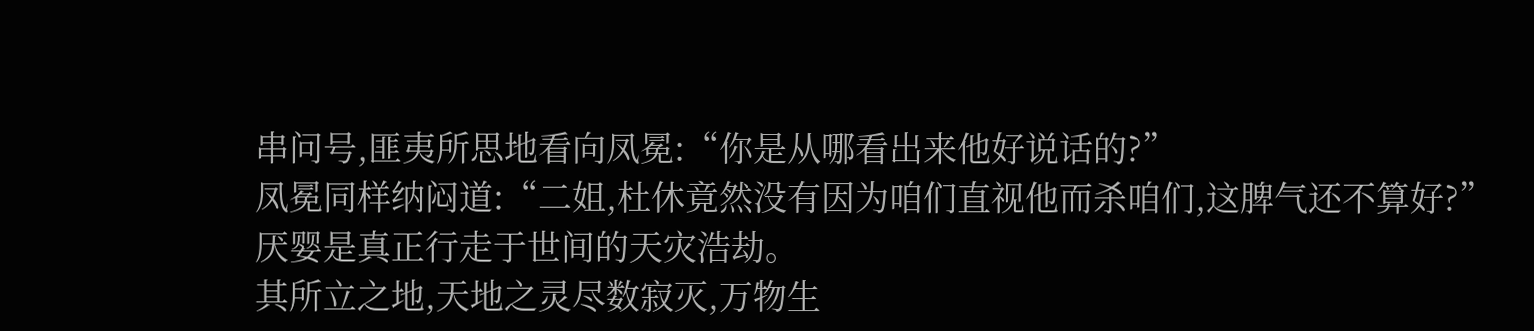串问号,匪夷所思地看向凤冕:“你是从哪看出来他好说话的?”
凤冕同样纳闷道:“二姐,杜休竟然没有因为咱们直视他而杀咱们,这脾气还不算好?”
厌婴是真正行走于世间的天灾浩劫。
其所立之地,天地之灵尽数寂灭,万物生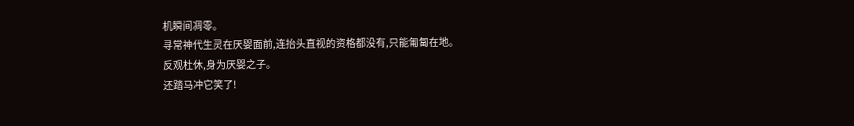机瞬间凋零。
寻常神代生灵在厌婴面前,连抬头直视的资格都没有,只能匍匐在地。
反观杜休,身为厌婴之子。
还踏马冲它笑了!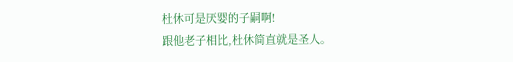杜休可是厌婴的子嗣啊!
跟他老子相比,杜休简直就是圣人。